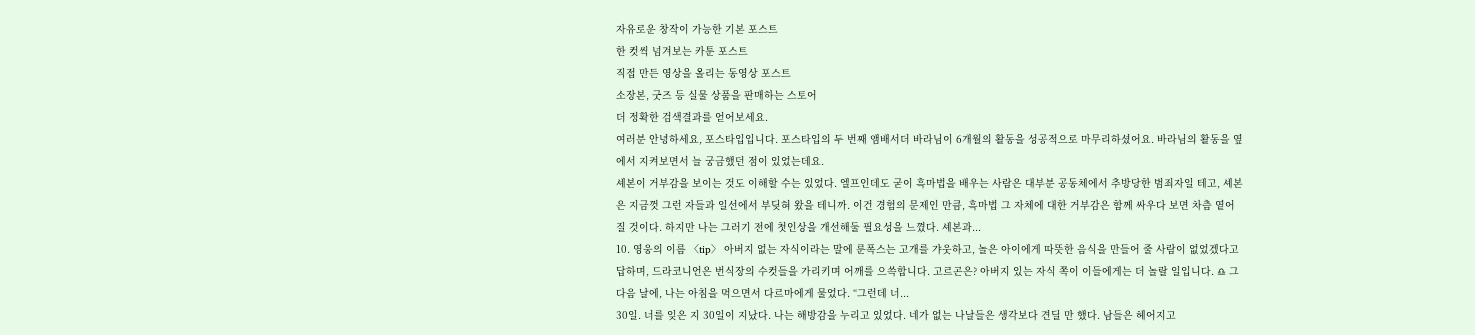자유로운 창작이 가능한 기본 포스트
한 컷씩 넘겨보는 카툰 포스트
직접 만든 영상을 올리는 동영상 포스트
소장본, 굿즈 등 실물 상품을 판매하는 스토어
더 정확한 검색결과를 얻어보세요.
여러분 안녕하세요, 포스타입입니다. 포스타입의 두 번째 앰배서더 바라님이 6개월의 활동을 성공적으로 마무리하셨어요. 바라님의 활동을 옆에서 지켜보면서 늘 궁금했던 점이 있었는데요.
셰본이 거부감을 보이는 것도 이해할 수는 있었다. 엘프인데도 굳이 흑마법을 배우는 사람은 대부분 공동체에서 추방당한 범죄자일 테고, 셰본은 지금껏 그런 자들과 일선에서 부딪혀 왔을 테니까. 이건 경험의 문제인 만큼, 흑마법 그 자체에 대한 거부감은 함께 싸우다 보면 차츰 옅어질 것이다. 하지만 나는 그러기 전에 첫인상을 개선해둘 필요성을 느꼈다. 셰본과...
10. 영웅의 이름 〈tip〉 아버지 없는 자식이라는 말에 룬폭스는 고개를 갸웃하고, 놀은 아이에게 따뜻한 음식을 만들어 줄 사람이 없었겠다고 답하며, 드라코니언은 번식장의 수컷들을 가리키며 어깨를 으쓱합니다. 고르곤은? 아버지 있는 자식 쪽이 이들에게는 더 놀랄 일입니다. ♎ 그다음 날에, 나는 아침을 먹으면서 다르마에게 물었다. “그런데 너...
30일. 너를 잊은 지 30일이 지났다. 나는 해방감을 누리고 있었다. 네가 없는 나날들은 생각보다 견딜 만 했다. 남들은 헤어지고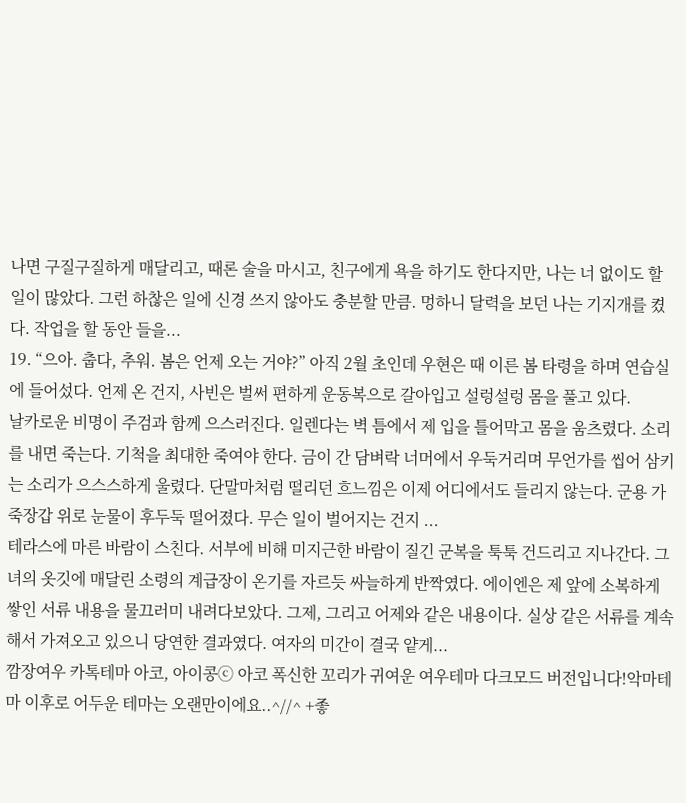나면 구질구질하게 매달리고, 때론 술을 마시고, 친구에게 욕을 하기도 한다지만, 나는 너 없이도 할 일이 많았다. 그런 하찮은 일에 신경 쓰지 않아도 충분할 만큼. 멍하니 달력을 보던 나는 기지개를 켰다. 작업을 할 동안 들을...
19. “으아. 춥다, 추워. 봄은 언제 오는 거야?” 아직 2월 초인데 우현은 때 이른 봄 타령을 하며 연습실에 들어섰다. 언제 온 건지, 사빈은 벌써 편하게 운동복으로 갈아입고 설렁설렁 몸을 풀고 있다.
날카로운 비명이 주검과 함께 으스러진다. 일렌다는 벽 틈에서 제 입을 틀어막고 몸을 움츠렸다. 소리를 내면 죽는다. 기척을 최대한 죽여야 한다. 금이 간 담벼락 너머에서 우둑거리며 무언가를 씹어 삼키는 소리가 으스스하게 울렸다. 단말마처럼 떨리던 흐느낌은 이제 어디에서도 들리지 않는다. 군용 가죽장갑 위로 눈물이 후두둑 떨어졌다. 무슨 일이 벌어지는 건지 ...
테라스에 마른 바람이 스친다. 서부에 비해 미지근한 바람이 질긴 군복을 툭툭 건드리고 지나간다. 그녀의 옷깃에 매달린 소령의 계급장이 온기를 자르듯 싸늘하게 반짝였다. 에이엔은 제 앞에 소복하게 쌓인 서류 내용을 물끄러미 내려다보았다. 그제, 그리고 어제와 같은 내용이다. 실상 같은 서류를 계속해서 가져오고 있으니 당연한 결과였다. 여자의 미간이 결국 얕게...
깜장여우 카톡테마 아코, 아이콩ⓒ 아코 폭신한 꼬리가 귀여운 여우테마 다크모드 버전입니다!악마테마 이후로 어두운 테마는 오랜만이에요..^//^ +좋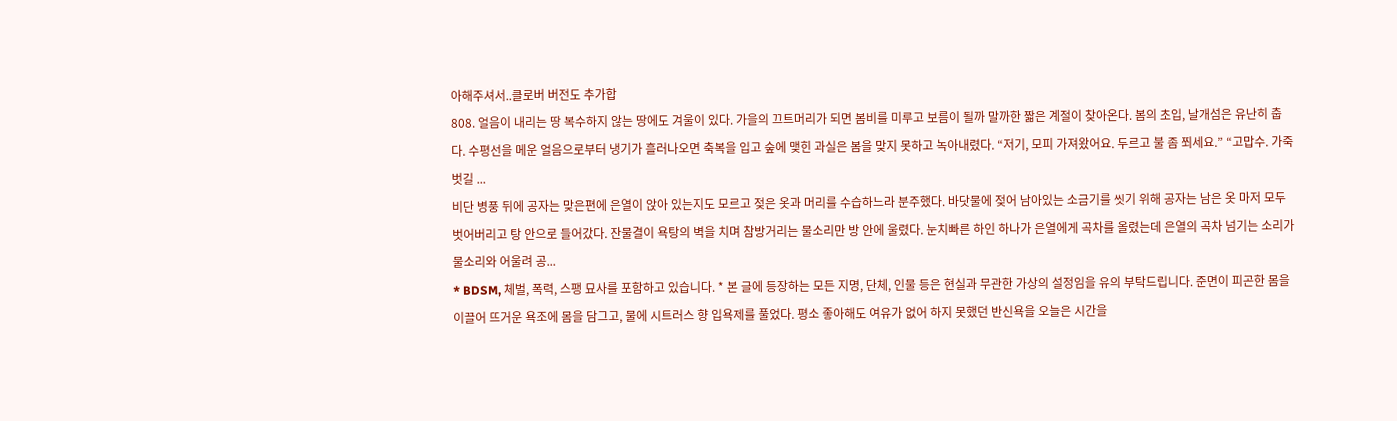아해주셔서..클로버 버전도 추가합
808. 얼음이 내리는 땅 복수하지 않는 땅에도 겨울이 있다. 가을의 끄트머리가 되면 봄비를 미루고 보름이 될까 말까한 짧은 계절이 찾아온다. 봄의 초입, 날개섬은 유난히 춥다. 수평선을 메운 얼음으로부터 냉기가 흘러나오면 축복을 입고 숲에 맺힌 과실은 봄을 맞지 못하고 녹아내렸다. “저기, 모피 가져왔어요. 두르고 불 좀 쬐세요.” “고맙수. 가죽 벗길 ...
비단 병풍 뒤에 공자는 맞은편에 은열이 앉아 있는지도 모르고 젖은 옷과 머리를 수습하느라 분주했다. 바닷물에 젖어 남아있는 소금기를 씻기 위해 공자는 남은 옷 마저 모두 벗어버리고 탕 안으로 들어갔다. 잔물결이 욕탕의 벽을 치며 참방거리는 물소리만 방 안에 울렸다. 눈치빠른 하인 하나가 은열에게 곡차를 올렸는데 은열의 곡차 넘기는 소리가 물소리와 어울려 공...
* BDSM, 체벌, 폭력, 스팽 묘사를 포함하고 있습니다. * 본 글에 등장하는 모든 지명, 단체, 인물 등은 현실과 무관한 가상의 설정임을 유의 부탁드립니다. 준면이 피곤한 몸을 이끌어 뜨거운 욕조에 몸을 담그고, 물에 시트러스 향 입욕제를 풀었다. 평소 좋아해도 여유가 없어 하지 못했던 반신욕을 오늘은 시간을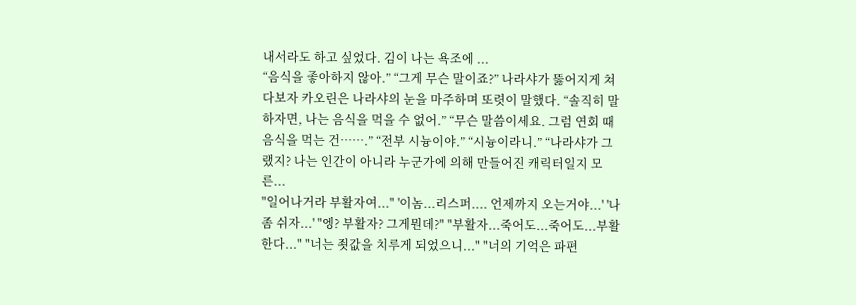내서라도 하고 싶었다. 김이 나는 욕조에 ...
“음식을 좋아하지 않아.” “그게 무슨 말이죠?” 나라샤가 뚫어지게 쳐다보자 카오린은 나라샤의 눈을 마주하며 또렷이 말했다. “솔직히 말하자면, 나는 음식을 먹을 수 없어.” “무슨 말씀이세요. 그럼 연회 때 음식을 먹는 건…….” “전부 시늉이야.” “시늉이라니.” “나라샤가 그랬지? 나는 인간이 아니라 누군가에 의해 만들어진 캐릭터일지 모른...
"일어나거라 부활자여..." '이놈...리스퍼.... 언제까지 오는거야...' '나좀 쉬자...' "엥? 부활자? 그게뭔데?" "부활자...죽어도...죽어도...부활한다..." "너는 죗값을 치루게 되었으니..." "너의 기억은 파편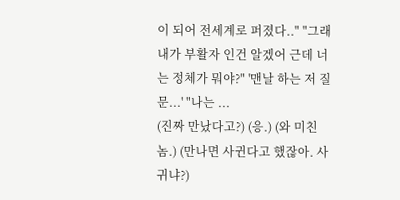이 되어 전세계로 퍼졌다.." "그래 내가 부활자 인건 알겠어 근데 너는 정체가 뭐야?" '맨날 하는 저 질문...' "나는 ...
(진짜 만났다고?) (응.) (와 미친놈.) (만나면 사귄다고 했잖아. 사귀냐?)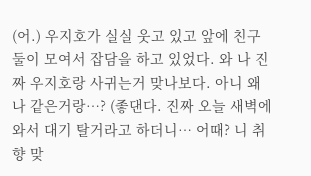(어.) 우지호가 실실 웃고 있고 앞에 친구 둘이 모여서 잡담을 하고 있었다. 와 나 진짜 우지호랑 사귀는거 맞나보다. 아니 왜 나 같은거랑…? (좋댄다. 진짜 오늘 새벽에 와서 대기 탈거라고 하더니… 어때? 니 취향 맞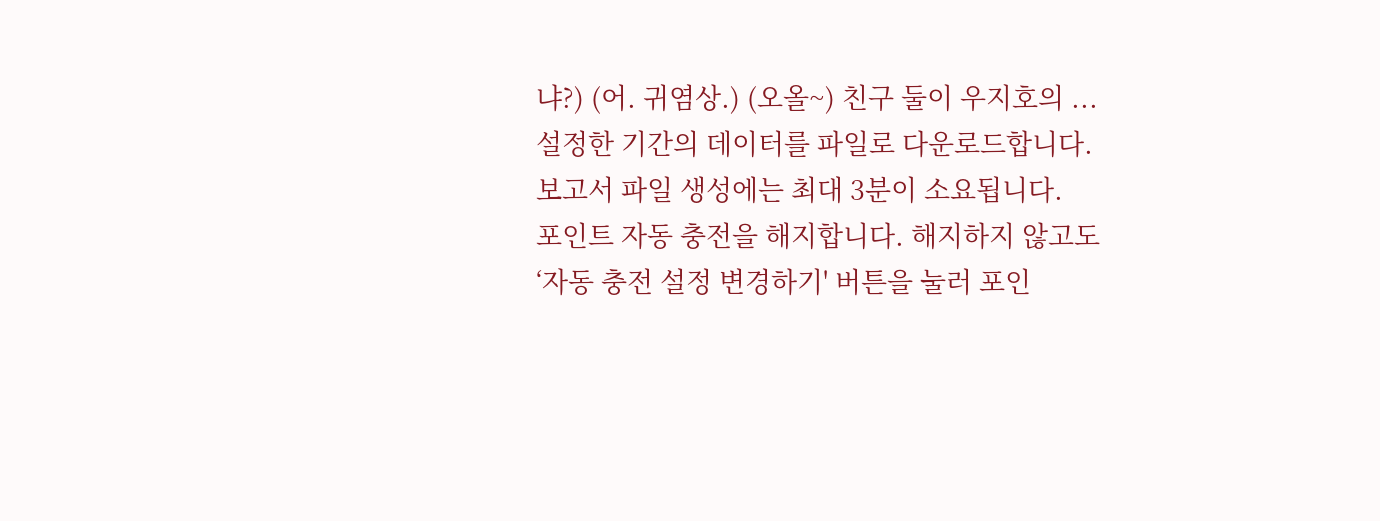냐?) (어. 귀염상.) (오올~) 친구 둘이 우지호의 ...
설정한 기간의 데이터를 파일로 다운로드합니다. 보고서 파일 생성에는 최대 3분이 소요됩니다.
포인트 자동 충전을 해지합니다. 해지하지 않고도 ‘자동 충전 설정 변경하기' 버튼을 눌러 포인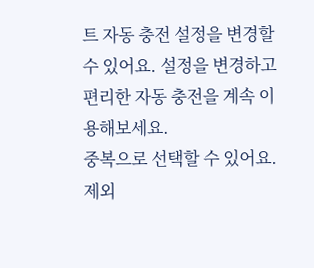트 자동 충전 설정을 변경할 수 있어요. 설정을 변경하고 편리한 자동 충전을 계속 이용해보세요.
중복으로 선택할 수 있어요.
제외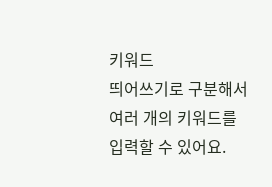키워드
띄어쓰기로 구분해서 여러 개의 키워드를 입력할 수 있어요.